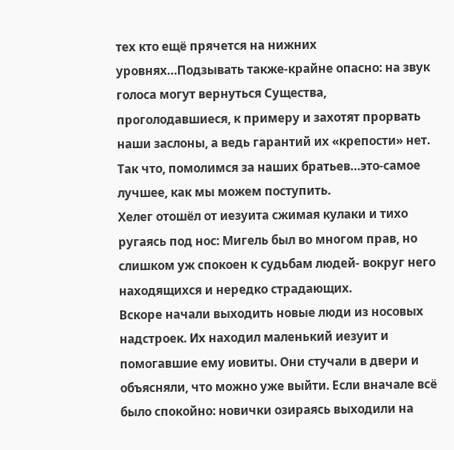тех кто ещё прячется на нижних уровнях…Подзывать также-крайне опасно: на звук голоса могут вернуться Существа, проголодавшиеся, к примеру и захотят прорвать наши заслоны, а ведь гарантий их «крепости» нет. Так что, помолимся за наших братьев…это-самое лучшее, как мы можем поступить.
Хелег отошёл от иезуита сжимая кулаки и тихо ругаясь под нос: Мигель был во многом прав, но слишком уж спокоен к судьбам людей- вокруг него находящихся и нередко страдающих.
Вскоре начали выходить новые люди из носовых надстроек. Их находил маленький иезуит и помогавшие ему иовиты. Они стучали в двери и объясняли, что можно уже выйти. Если вначале всё было спокойно: новички озираясь выходили на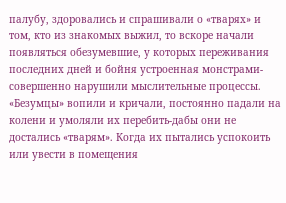палубу, здоровались и спрашивали о «тварях» и том, кто из знакомых выжил, то вскоре начали появляться обезумевшие, у которых переживания последних дней и бойня устроенная монстрами-совершенно нарушили мыслительные процессы.
«Безумцы» вопили и кричали, постоянно падали на колени и умоляли их перебить-дабы они не достались «тварям». Когда их пытались успокоить или увести в помещения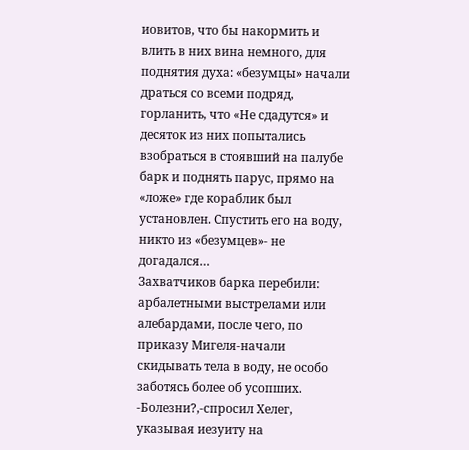иовитов, что бы накормить и влить в них вина немного, для поднятия духа: «безумцы» начали драться со всеми подряд, горланить, что «Не сдадутся» и десяток из них попытались взобраться в стоявший на палубе барк и поднять парус, прямо на «ложе» где кораблик был установлен. Спустить его на воду, никто из «безумцев»- не догадался…
Захватчиков барка перебили: арбалетными выстрелами или алебардами, после чего, по приказу Мигеля-начали скидывать тела в воду, не особо заботясь более об усопших.
-Болезни?,-спросил Хелег, указывая иезуиту на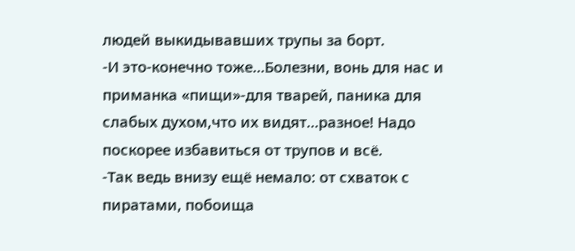людей выкидывавших трупы за борт.
-И это-конечно тоже…Болезни, вонь для нас и приманка «пищи»-для тварей, паника для слабых духом,что их видят…разное! Надо поскорее избавиться от трупов и всё.
-Так ведь внизу ещё немало: от схваток с пиратами, побоища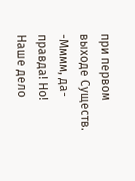при первом выходе Существ.
-Мммм, да-правда! Но! Наше дело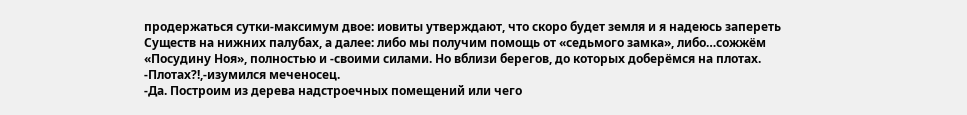продержаться сутки-максимум двое: иовиты утверждают, что скоро будет земля и я надеюсь запереть Существ на нижних палубах, а далее: либо мы получим помощь от «седьмого замка», либо…сожжём «Посудину Ноя», полностью и -своими силами. Но вблизи берегов, до которых доберёмся на плотах.
-Плотах?!,-изумился меченосец.
-Да. Построим из дерева надстроечных помещений или чего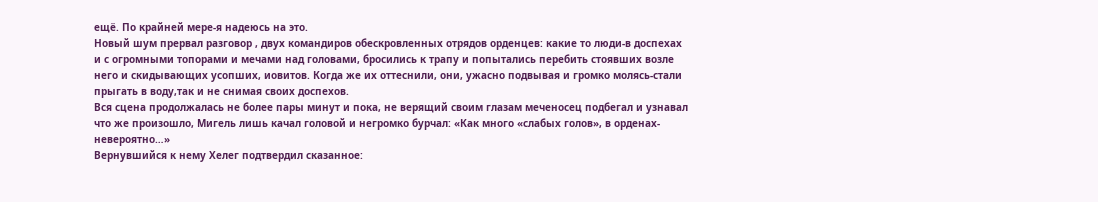ещё. По крайней мере-я надеюсь на это.
Новый шум прервал разговор , двух командиров обескровленных отрядов орденцев: какие то люди-в доспехах и с огромными топорами и мечами над головами, бросились к трапу и попытались перебить стоявших возле него и скидывающих усопших, иовитов. Когда же их оттеснили, они, ужасно подвывая и громко молясь-стали прыгать в воду,так и не снимая своих доспехов.
Вся сцена продолжалась не более пары минут и пока, не верящий своим глазам меченосец подбегал и узнавал что же произошло, Мигель лишь качал головой и негромко бурчал: «Как много «слабых голов», в орденах-невероятно…»
Вернувшийся к нему Хелег подтвердил сказанное: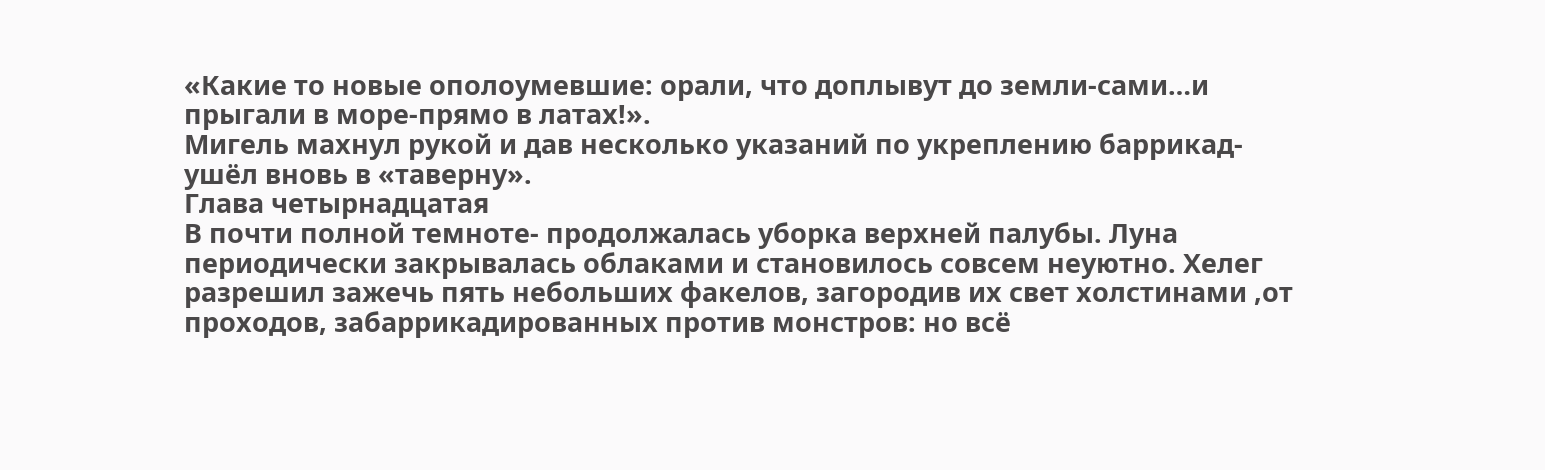«Какие то новые ополоумевшие: орали, что доплывут до земли-сами…и прыгали в море-прямо в латах!».
Мигель махнул рукой и дав несколько указаний по укреплению баррикад-ушёл вновь в «таверну».
Глава четырнадцатая
В почти полной темноте- продолжалась уборка верхней палубы. Луна периодически закрывалась облаками и становилось совсем неуютно. Хелег разрешил зажечь пять небольших факелов, загородив их свет холстинами ,от проходов, забаррикадированных против монстров: но всё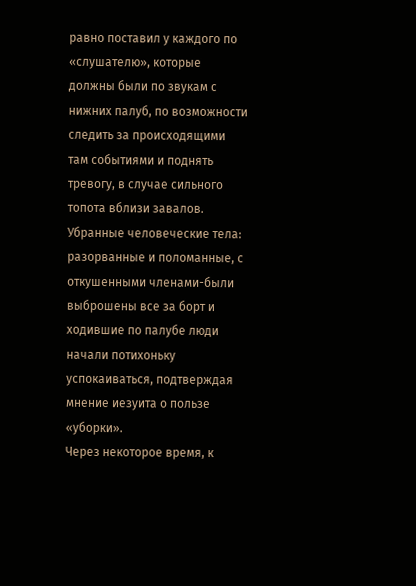равно поставил у каждого по «слушателю», которые должны были по звукам с нижних палуб, по возможности следить за происходящими там событиями и поднять тревогу, в случае сильного топота вблизи завалов.
Убранные человеческие тела: разорванные и поломанные, с откушенными членами-были выброшены все за борт и ходившие по палубе люди начали потихоньку успокаиваться, подтверждая мнение иезуита о пользе «уборки».
Через некоторое время, к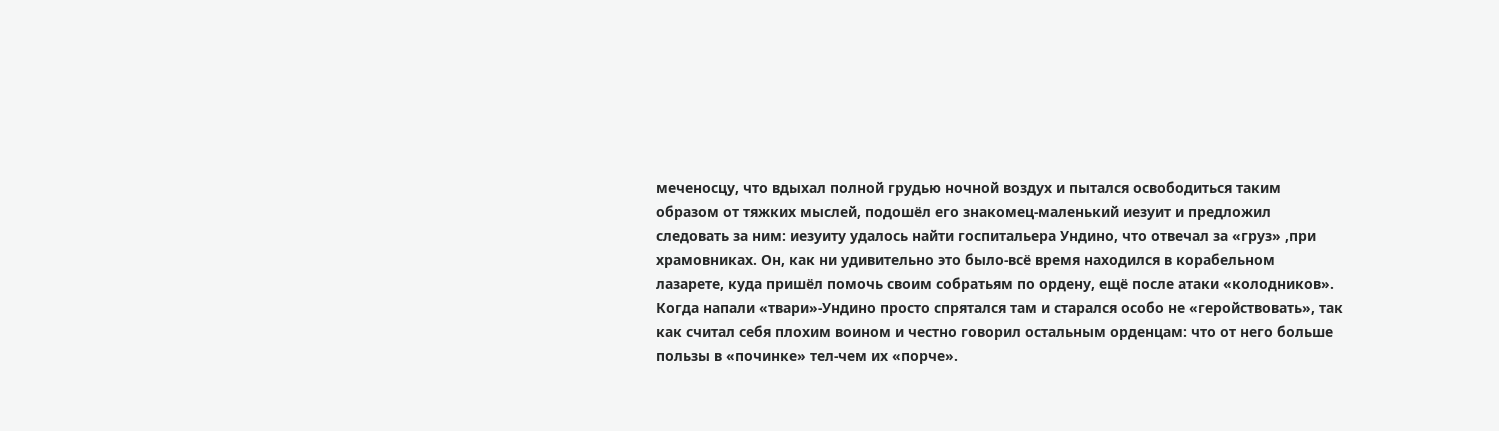меченосцу, что вдыхал полной грудью ночной воздух и пытался освободиться таким образом от тяжких мыслей, подошёл его знакомец-маленький иезуит и предложил следовать за ним: иезуиту удалось найти госпитальера Ундино, что отвечал за «груз» ,при храмовниках. Он, как ни удивительно это было-всё время находился в корабельном лазарете, куда пришёл помочь своим собратьям по ордену, ещё после атаки «колодников». Когда напали «твари»-Ундино просто спрятался там и старался особо не «геройствовать», так как считал себя плохим воином и честно говорил остальным орденцам: что от него больше пользы в «починке» тел-чем их «порче».